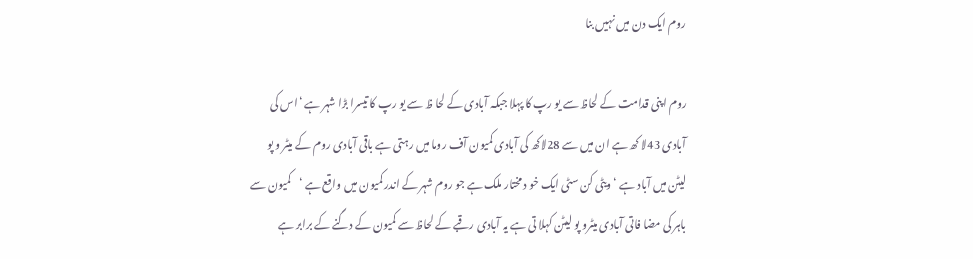روم ایک دن میں نہیں بنا

روم اپنی قدامت کے لحاظ سے یو رپ کا پہلا جبکہ آبادی کے لحا ظ سے یو رپ کا تیسرا بڑا شہر ہے ‘اس کی آبادی 43لا کھ ہے ان میں سے 28لاکھ کی آبادی کمیون آف روما میں رہتی ہے باقی آبادی روم کے میٹر و پو لیٹن میں آباد ہے ‘ویٹی کن سٹی ایک خو د مختار ملک ہے جو روم شہر کے اندر کمیون میں واقع ہے ‘کمیون سے باہر کی مضا فاتی آبادی میٹرو پو لیٹن کہلا تی ہے یہ آبادی رقبے کے لحاظ سے کمیون کے دگنے کے برابر ہے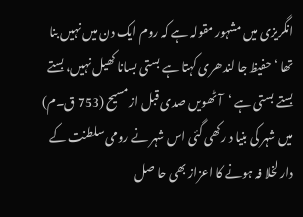انگریزی میں مشہور مقولہ ہے کہ روم ایک دن میں نہیں بنا تھا ‘حفیظ جا لندھری کہتا ہے بستی بسانا کھیل نہیں، بستے بستے بستی ہے ‘آٹھویں صدی قبل ازمسیح (753 ق۔م) میں شہر کی بنیا د رکھی گئی اس شہر نے رومی سلطنت کے دار لخلا فہ ہونے کا اعزاز بھی حا صل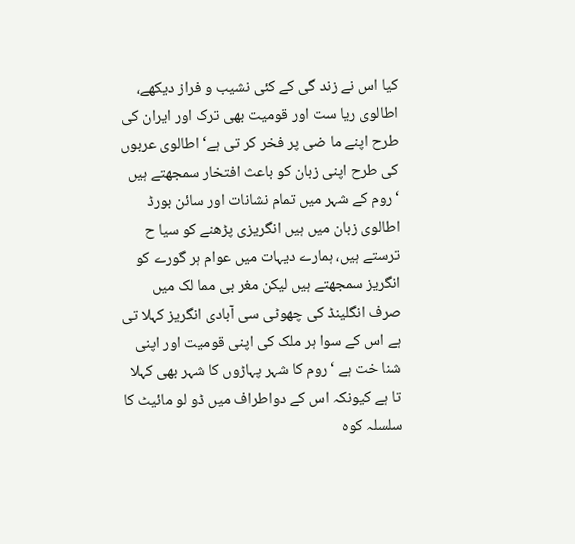کیا اس نے زند گی کے کئی نشیب و فراز دیکھے، اطالوی ریا ست اور قومیت بھی ترک اور ایران کی طرح اپنے ما ضی پر فخر کر تی ہے‘ اطالوی عربوں کی طرح اپنی زبان کو باعث افتخار سمجھتے ہیں ‘روم کے شہر میں تمام نشانات اور سائن بورڈ اطالوی زبان میں ہیں انگریزی پڑھنے کو سیا ح ترستے ہیں، ہمارے دیہات میں عوام ہر گورے کو انگریز سمجھتے ہیں لیکن مغر بی مما لک میں صرف انگلینڈ کی چھوٹی سی آبادی انگریز کہلا تی ہے اس کے سوا ہر ملک کی اپنی قومیت اور اپنی شنا خت ہے ‘روم کا شہر پہاڑوں کا شہر بھی کہلا تا ہے کیونکہ اس کے دواطراف میں ڈو لو مائیٹ کا سلسلہ کوہ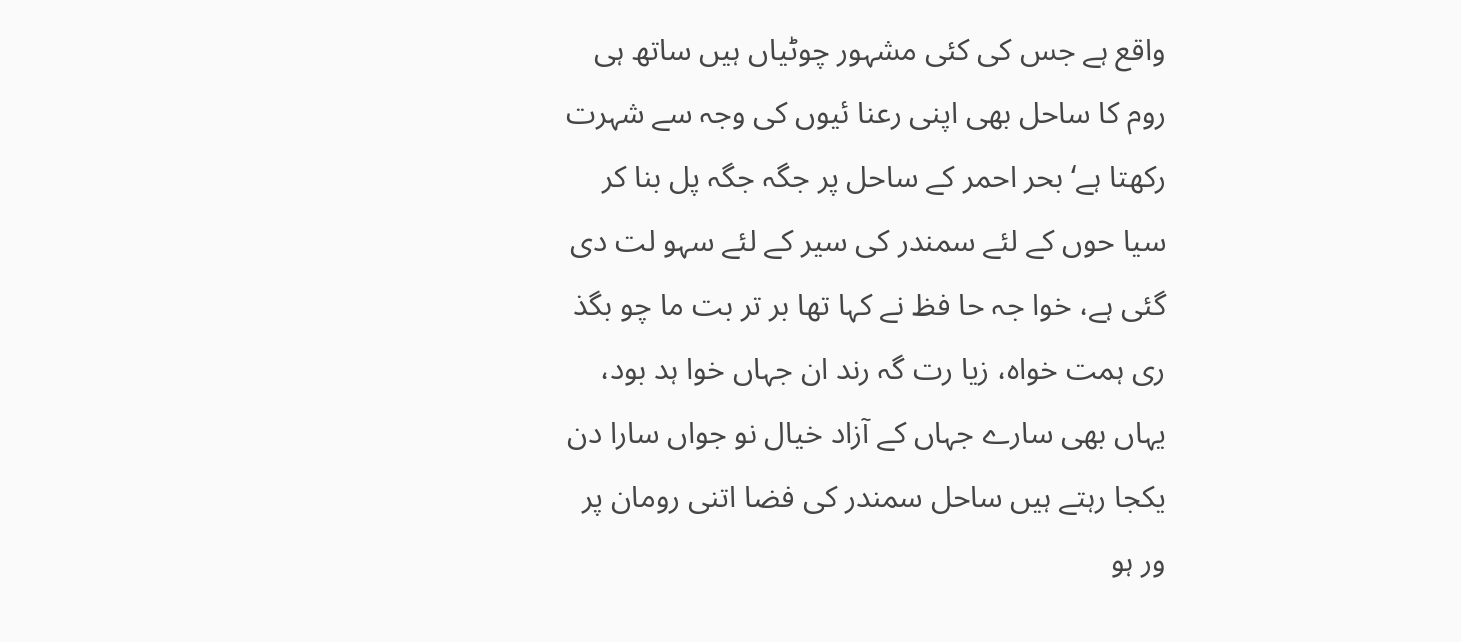واقع ہے جس کی کئی مشہور چوٹیاں ہیں ساتھ ہی روم کا ساحل بھی اپنی رعنا ئیوں کی وجہ سے شہرت رکھتا ہے‘ بحر احمر کے ساحل پر جگہ جگہ پل بنا کر سیا حوں کے لئے سمندر کی سیر کے لئے سہو لت دی گئی ہے، خوا جہ حا فظ نے کہا تھا بر تر بت ما چو بگذ ری ہمت خواہ، زیا رت گہ رند ان جہاں خوا ہد بود، یہاں بھی سارے جہاں کے آزاد خیال نو جواں سارا دن یکجا رہتے ہیں ساحل سمندر کی فضا اتنی رومان پر ور ہو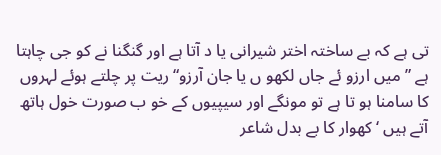تی ہے کہ بے ساختہ اختر شیرانی یا د آتا ہے اور گنگنا نے کو جی چاہتا ہے ”میں ارزو ئے جاں لکھو ں یا جان آرزو“ ریت پر چلتے ہوئے لہروں کا سامنا ہو تا ہے تو مونگے اور سیپیوں کے خو ب صورت خول ہاتھ آتے ہیں ‘کھوار کا بے بدل شاعر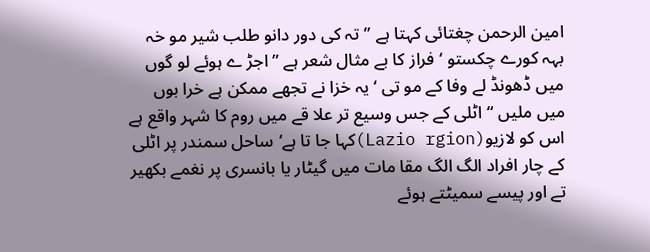امین الرحمن چغتائی کہتا ہے ”تہ کی دور دانو طلب شیر مو خہ بہہ کورے چکستو ‘فراز کا بے مثال شعر ہے ”اجڑ ے ہوئے لو گوں میں ڈھونڈ لے وفا کے مو تی ‘ یہ خزا نے تجھے ممکن ہے خرا بوں میں ملیں “اٹلی کے جس وسیع تر علا قے میں روم کا شہر واقع ہے اس کو لازیو(Lazio rgion)کہا جا تا ہے‘ساحل سمندر پر اٹلی کے چار افراد الگ الگ مقا مات میں گیٹار یا بانسری پر نغمے بکھیر تے اور پیسے سمیٹتے ہوئے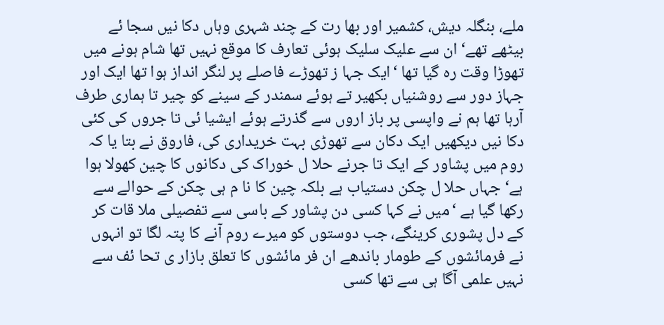ملے، بنگلہ دیش، کشمیر اور بھا رت کے چند شہری وہاں دکا نیں سجا ئے بیٹھے تھے‘ ان سے علیک سلیک ہوئی تعارف کا موقع نہیں تھا شام ہونے میں تھوڑا وقت رہ گیا تھا ‘ایک جہا ز تھوڑے فاصلے پر لنگر انداز ہوا تھا ایک اور جہاز دور سے روشنیاں بکھیر تے ہوئے سمندر کے سینے کو چیر تا ہماری طرف آرہا تھا ہم نے واپسی پر باز اروں سے گذرتے ہوئے ایشیا ئی تا جروں کی کئی دکا نیں دیکھیں ایک دکان سے تھوڑی بہت خریداری کی، فاروق نے بتا یا کہ روم میں پشاور کے ایک تا جرنے حلا ل خوراک کی دکانوں کا چین کھولا ہوا ہے‘ جہاں حلا ل چکن دستیاب ہے بلکہ چین کا نا م ہی چکن کے حوالے سے رکھا گیا ہے ‘میں نے کہا کسی دن پشاور کے باسی سے تفصیلی ملا قات کر کے دل پشوری کرینگے، جب دوستوں کو میرے روم آنے کا پتہ لگا تو انہوں نے فرمائشوں کے طومار باندھے ان فر مائشوں کا تعلق بازار ی تحا ئف سے نہیں علمی آگا ہی سے تھا کسی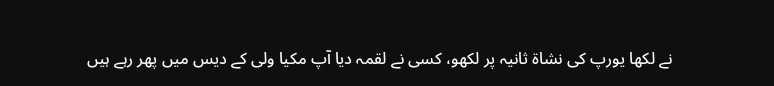نے لکھا یورپ کی نشاة ثانیہ پر لکھو، کسی نے لقمہ دیا آپ مکیا ولی کے دیس میں پھر رہے ہیں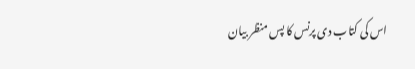اس کی کتاب دی پرنس کا پس منظر بیان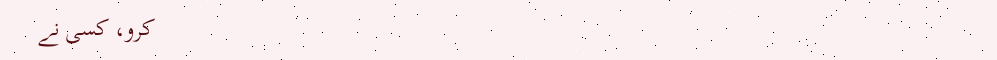کرو، کسی نے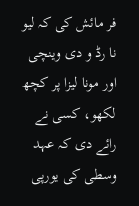فر مائش کی کہ لیو نا رڈ و دی وینچی اور مونا لیزا پر کچھ لکھو، کسی نے رائے دی کہ عہد وسطی کی یورپی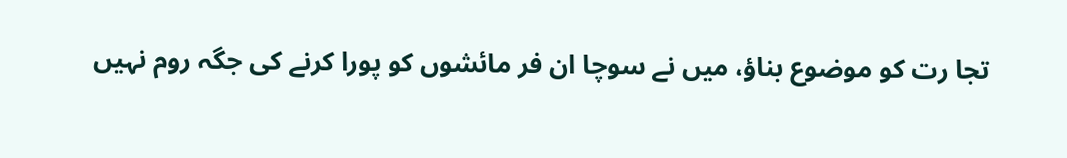تجا رت کو موضوع بناؤ، میں نے سوچا ان فر مائشوں کو پورا کرنے کی جگہ روم نہیں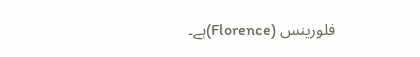فلورینس (Florence)ہے۔